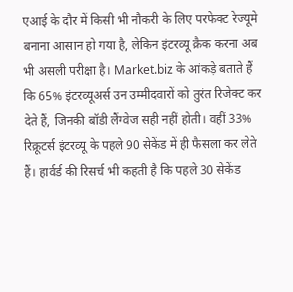एआई के दौर में किसी भी नौकरी के लिए परफेक्ट रेज्यूमे बनाना आसान हो गया है, लेकिन इंटरव्यू क्रैक करना अब भी असली परीक्षा है। Market.biz के आंकड़े बताते हैं कि 65% इंटरव्यूअर्स उन उम्मीदवारों को तुरंत रिजेक्ट कर देते हैं, जिनकी बॉडी लैंग्वेज सही नहीं होती। वहीं 33% रिक्रूटर्स इंटरव्यू के पहले 90 सेकेंड में ही फैसला कर लेते हैं। हार्वर्ड की रिसर्च भी कहती है कि पहले 30 सेकेंड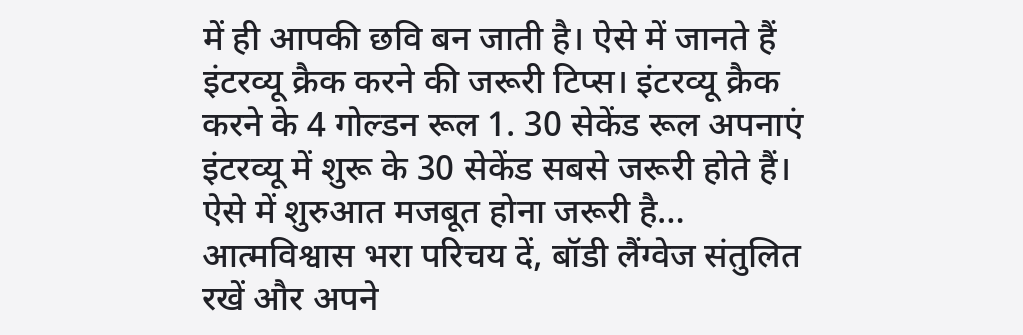में ही आपकी छवि बन जाती है। ऐसे में जानते हैं इंटरव्यू क्रैक करने की जरूरी टिप्स। इंटरव्यू क्रैक करने के 4 गोल्डन रूल 1. 30 सेकेंड रूल अपनाएं इंटरव्यू में शुरू के 30 सेकेंड सबसे जरूरी होते हैं। ऐसे में शुरुआत मजबूत होना जरूरी है… आत्मविश्वास भरा परिचय दें, बॉडी लैंग्वेज संतुलित रखें और अपने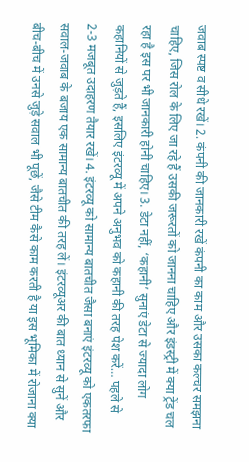जवाब स्पष्ट व सीधे रखें। 2. कंपनी की जानकारी रखें कंपनी का काम और उसका कल्चर समझना चाहिए, जिस रोल के लिए जा रहे हैं उसकी जरूरतों को जानना चाहिए और इंडस्ट्री में क्या ट्रेंड चल रहा है इस पर भी जानकारी होनी चाहिए। 3. डेटा नहीं, ‘कहानी’ सुनाएं डेटा से ज्यादा लोग कहानियों से जुड़ते हैं, इसलिए इंटरव्यू में अपने अनुभव को कहानी की तरह पेश करें… पहले से 2-3 मजबूत उदाहरण तैयार रखें। 4. इंटरव्यू को सामान्य बातचीत जैसा बनाएं इंटरव्यू को एकतरफा सवाल-जवाब के बजाय एक सामान्य बातचीत की तरह लें। इंटरव्यूअर की बात ध्यान से सुनें और बीच-बीच में उनसे जुड़े सवाल भी पूछें, जैसे टीम कैसे काम करती है या इस भूमिका में रोजाना क्या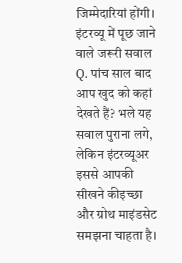जिम्मेदारियां होंगी। इंटरव्यू में पूछ जाने वाले जरूरी सवाल Q. पांच साल बाद आप खुद को कहां देखते हैं? भले यह सवाल पुराना लगे, लेकिन इंटरव्यूअर इससे आपकी सीखने कीइच्छा और ग्रोथ माइंडसेट समझना चाहता है।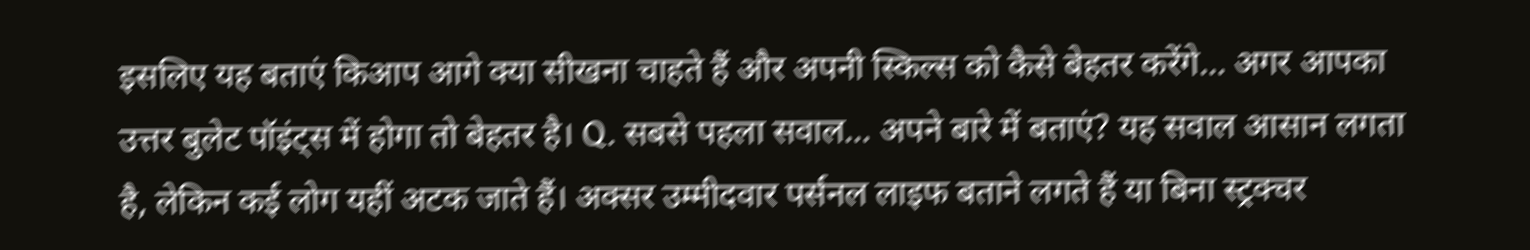इसलिए यह बताएं किआप आगे क्या सीखना चाहते हैं और अपनी स्किल्स को कैसे बेहतर करेंगे… अगर आपका उत्तर बुलेट पॉइंट्स में होगा तो बेहतर है। Q. सबसे पहला सवाल… अपने बारे में बताएं? यह सवाल आसान लगता है, लेकिन कई लोग यहीं अटक जाते हैं। अक्सर उम्मीदवार पर्सनल लाइफ बताने लगते हैं या बिना स्ट्रक्चर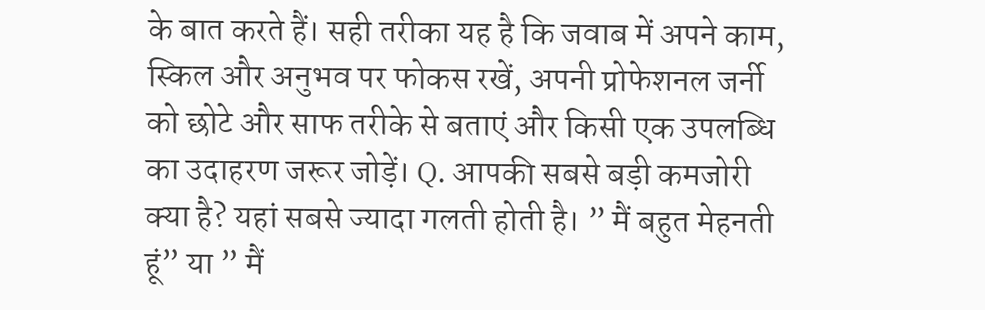के बात करते हैं। सही तरीका यह है कि जवाब में अपने काम, स्किल और अनुभव पर फोकस रखें, अपनी प्रोफेशनल जर्नी को छोटे और साफ तरीके से बताएं और किसी एक उपलब्धि का उदाहरण जरूर जोड़ें। Q. आपकी सबसे बड़ी कमजोरी क्या है? यहां सबसे ज्यादा गलती होती है। ” मैं बहुत मेहनती हूं” या ” मैं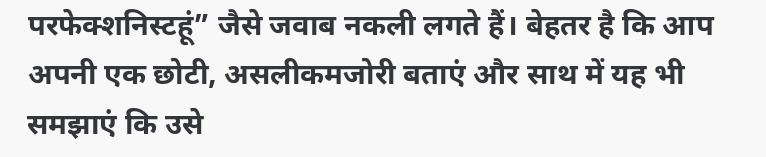परफेक्शनिस्टहूं” जैसे जवाब नकली लगते हैं। बेहतर है कि आप अपनी एक छोटी, असलीकमजोरी बताएं और साथ में यह भी समझाएं कि उसे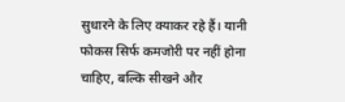सुधारने के लिए क्याकर रहे हैं। यानी फोकस सिर्फ कमजोरी पर नहीं होना चाहिए, बल्कि सीखने और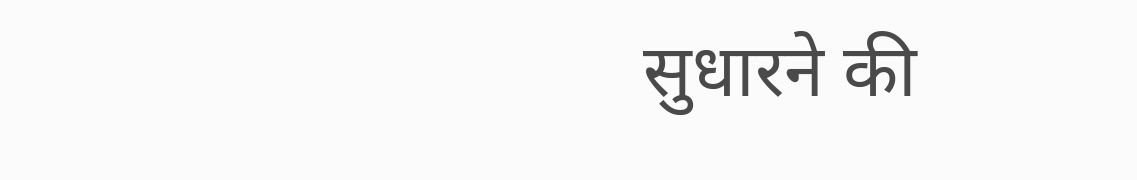सुधारने की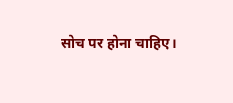सोच पर होना चाहिए।